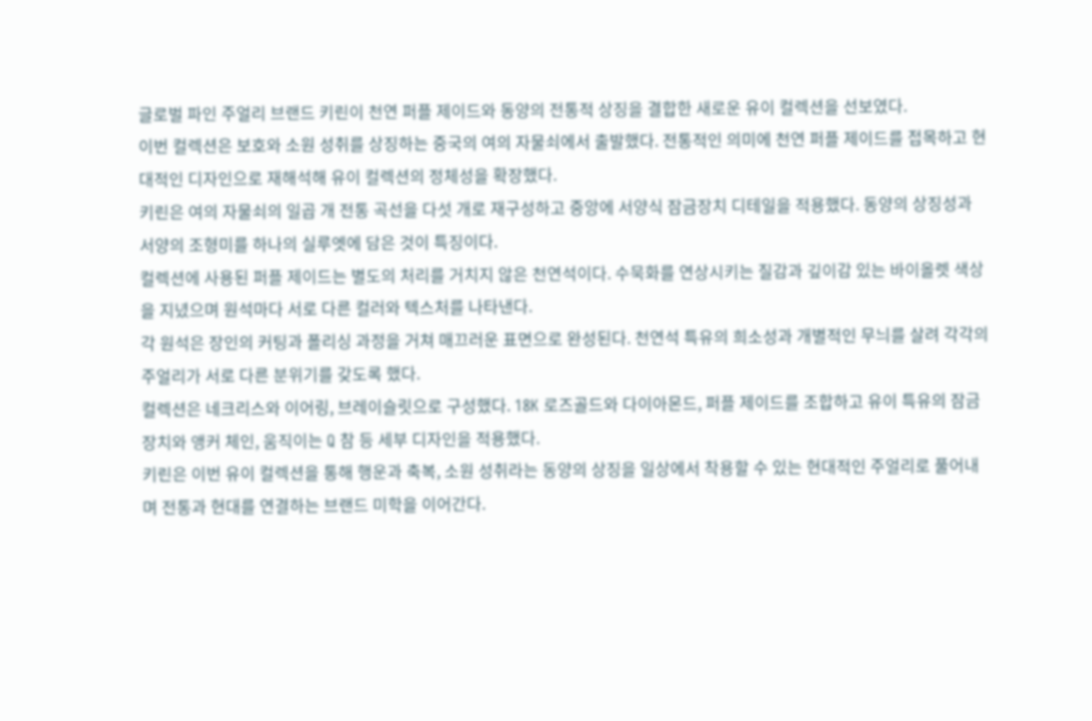글로벌 파인 주얼리 브랜드 키린이 천연 퍼플 제이드와 동양의 전통적 상징을 결합한 새로운 유이 컬렉션을 선보였다.
이번 컬렉션은 보호와 소원 성취를 상징하는 중국의 여의 자물쇠에서 출발했다. 전통적인 의미에 천연 퍼플 제이드를 접목하고 현대적인 디자인으로 재해석해 유이 컬렉션의 정체성을 확장했다.
키린은 여의 자물쇠의 일곱 개 전통 곡선을 다섯 개로 재구성하고 중앙에 서양식 잠금장치 디테일을 적용했다. 동양의 상징성과 서양의 조형미를 하나의 실루엣에 담은 것이 특징이다.
컬렉션에 사용된 퍼플 제이드는 별도의 처리를 거치지 않은 천연석이다. 수묵화를 연상시키는 질감과 깊이감 있는 바이올렛 색상을 지녔으며 원석마다 서로 다른 컬러와 텍스처를 나타낸다.
각 원석은 장인의 커팅과 폴리싱 과정을 거쳐 매끄러운 표면으로 완성된다. 천연석 특유의 희소성과 개별적인 무늬를 살려 각각의 주얼리가 서로 다른 분위기를 갖도록 했다.
컬렉션은 네크리스와 이어링, 브레이슬릿으로 구성했다. 18K 로즈골드와 다이아몬드, 퍼플 제이드를 조합하고 유이 특유의 잠금장치와 앵커 체인, 움직이는 Q 참 등 세부 디자인을 적용했다.
키린은 이번 유이 컬렉션을 통해 행운과 축복, 소원 성취라는 동양의 상징을 일상에서 착용할 수 있는 현대적인 주얼리로 풀어내며 전통과 현대를 연결하는 브랜드 미학을 이어간다.